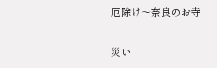厄除け〜奈良のお寺

災い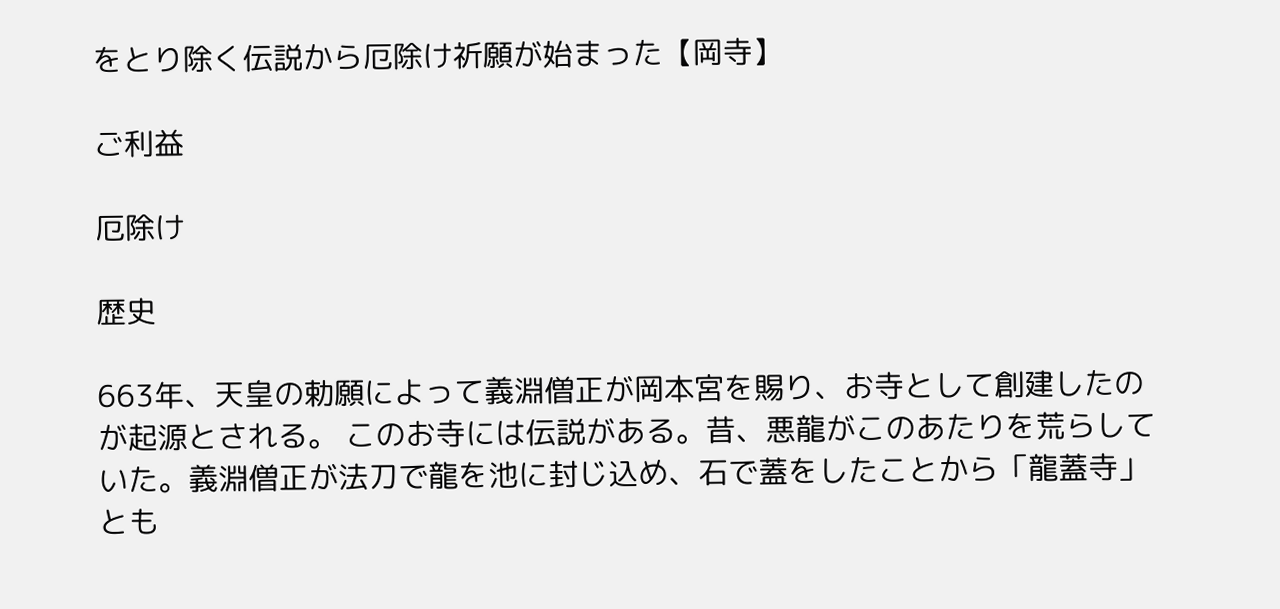をとり除く伝説から厄除け祈願が始まった【岡寺】

ご利益

厄除け

歴史

663年、天皇の勅願によって義淵僧正が岡本宮を賜り、お寺として創建したのが起源とされる。 このお寺には伝説がある。昔、悪龍がこのあたりを荒らしていた。義淵僧正が法刀で龍を池に封じ込め、石で蓋をしたことから「龍蓋寺」とも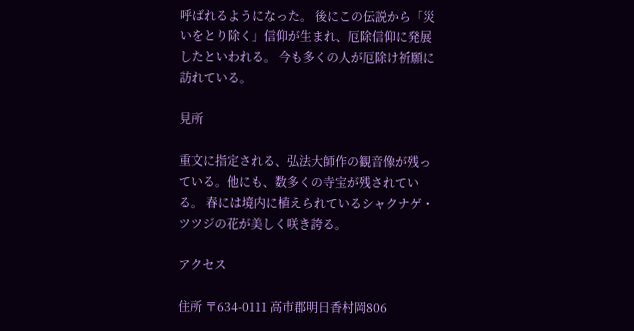呼ばれるようになった。 後にこの伝説から「災いをとり除く」信仰が生まれ、厄除信仰に発展したといわれる。 今も多くの人が厄除け祈願に訪れている。

見所

重文に指定される、弘法大師作の観音像が残っている。他にも、数多くの寺宝が残されている。 春には境内に植えられているシャクナゲ・ツツジの花が美しく咲き誇る。

アクセス

住所 〒634-0111 高市郡明日香村岡806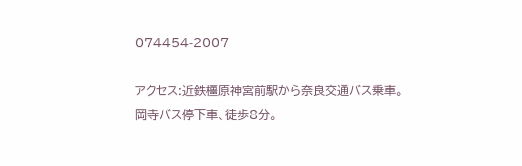074454-2007

アクセス:近鉄橿原神宮前駅から奈良交通バス乗車。岡寺バス停下車、徒歩8分。